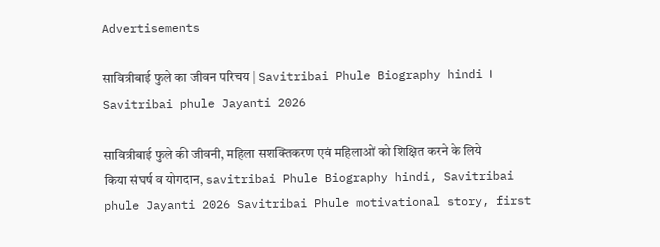Advertisements

सावित्रीबाई फुले का जीवन परिचय | Savitribai Phule Biography hindi । Savitribai phule Jayanti 2026

सावित्रीबाई फुले की जीवनी, महिला सशक्तिकरण एवं महिलाओं को शिक्षित करने के लिये किया संघर्ष व योगदान, savitribai Phule Biography hindi, Savitribai phule Jayanti 2026 Savitribai Phule motivational story, first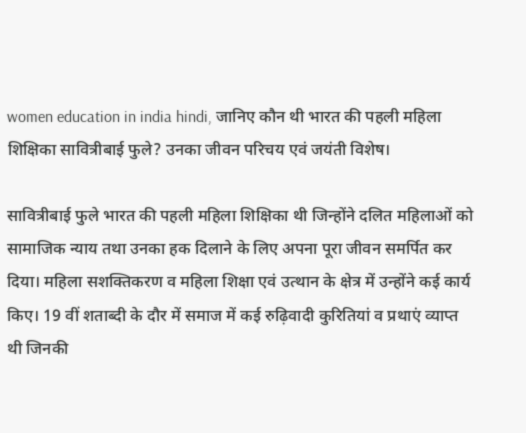women education in india hindi, जानिए कौन थी भारत की पहली महिला शिक्षिका सावित्रीबाई फुले? उनका जीवन परिचय एवं जयंती विशेष।

सावित्रीबाई फुले भारत की पहली महिला शिक्षिका थी जिन्होंने दलित महिलाओं को सामाजिक न्याय तथा उनका हक दिलाने के लिए अपना पूरा जीवन समर्पित कर दिया। महिला सशक्तिकरण व महिला शिक्षा एवं उत्थान के क्षेत्र में उन्होंने कई कार्य किए। 19 वीं शताब्दी के दौर में समाज में कई रुढ़िवादी कुरितियां व प्रथाएं व्याप्त थी जिनकी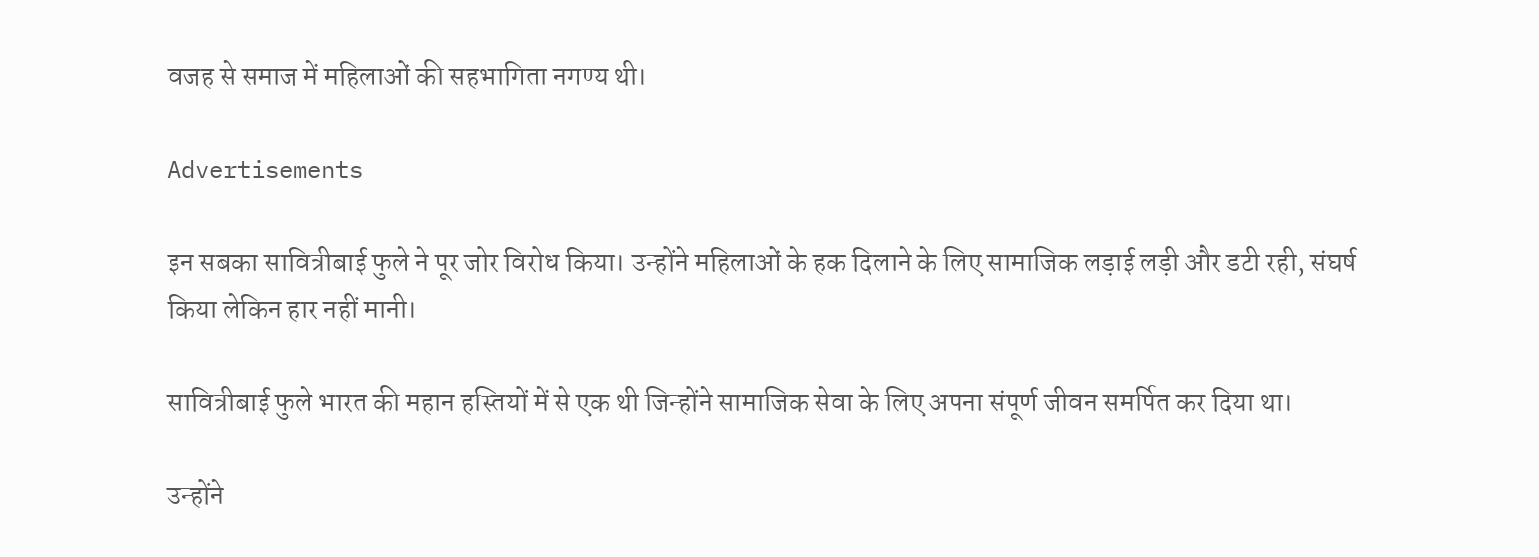वजह से समाज में महिलाओं की सहभागिता नगण्य थी।

Advertisements

इन सबका सावित्रीबाई फुले ने पूर जोर विरोध किया। उन्होंने महिलाओं के हक दिलाने के लिए सामाजिक लड़ाई लड़ी और डटी रही, संघर्ष किया लेकिन हार नहीं मानी।

सावित्रीबाई फुले भारत की महान हस्तियों में से एक थी जिन्होंने सामाजिक सेवा के लिए अपना संपूर्ण जीवन समर्पित कर दिया था।

उन्होंने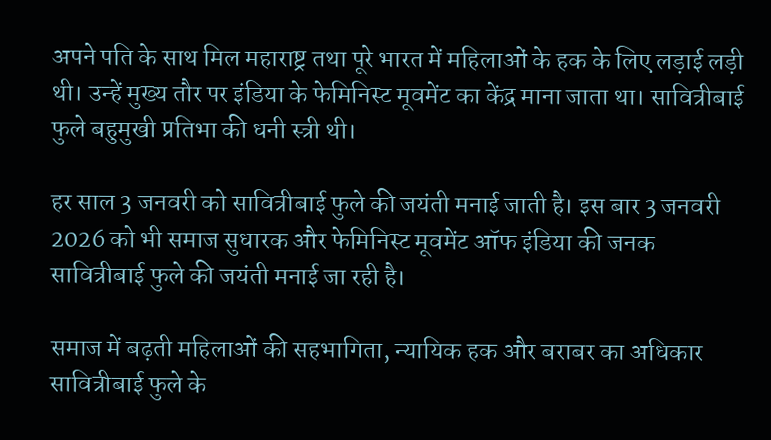अपने पति के साथ मिल महाराष्ट्र तथा पूरे भारत में महिलाओं के हक के लिए लड़ाई लड़ी थी। उन्हें मुख्य तौर पर इंडिया के फेमिनिस्ट मूवमेंट का केंद्र माना जाता था। सावित्रीबाई फुले बहुमुखी प्रतिभा की धनी स्त्री थी।

हर साल 3 जनवरी को सावित्रीबाई फुले की जयंती मनाई जाती है। इस बार 3 जनवरी 2026 को भी समाज सुधारक और फेमिनिस्ट मूवमेंट ऑफ इंडिया की जनक सावित्रीबाई फुले की जयंती मनाई जा रही है।

समाज में बढ़ती महिलाओं की सहभागिता, न्यायिक हक और बराबर का अधिकार सावित्रीबाई फुले के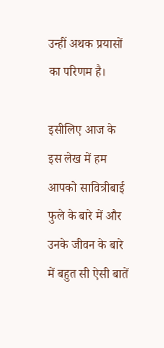उन्हीं अथक प्रयासों का परिणम है।

इसीलिए आज के इस लेख में हम आपको सावित्रीबाई फुले के बारे में और उनके जीवन के बारे में बहुत सी ऐसी बातें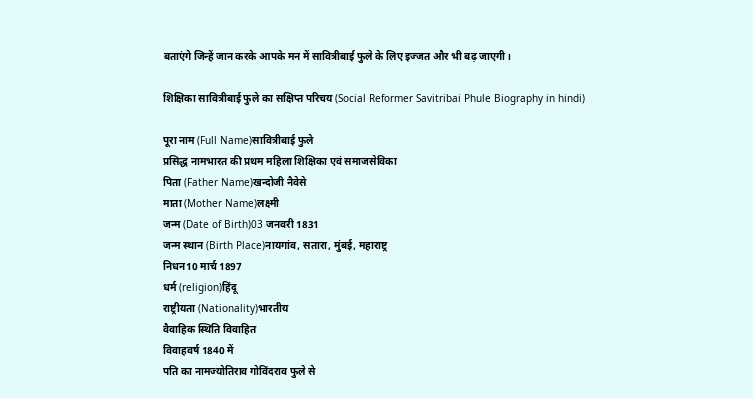बताएंगे जिन्हें जान करके आपके मन में सावित्रीबाई फुले के लिए इज्जत और भी बढ़ जाएगी।

शिक्षिका सावित्रीबाई फुले का सक्षिप्त परिचय (Social Reformer Savitribai Phule Biography in hindi)

पूरा नाम (Full Name)सावित्रीबाई फुले
प्रसिद्ध नामभारत की प्रथम महिला शिक्षिका एवं समाजसेविका
पिता (Father Name)खन्दोजी नैवेसे
माता (Mother Name)लक्ष्मी
जन्म (Date of Birth)03 जनवरी 1831
जन्म स्थान (Birth Place)नायगांव, सतारा, मुंबई, महाराष्ट्र
निधन10 मार्च 1897
धर्म (religion)हिंदू
राष्ट्रीयता (Nationality)भारतीय
वैवाहिक स्थिति विवाहित
विवाहवर्ष 1840 में
पति का नामज्योतिराव गोविंदराव फुले से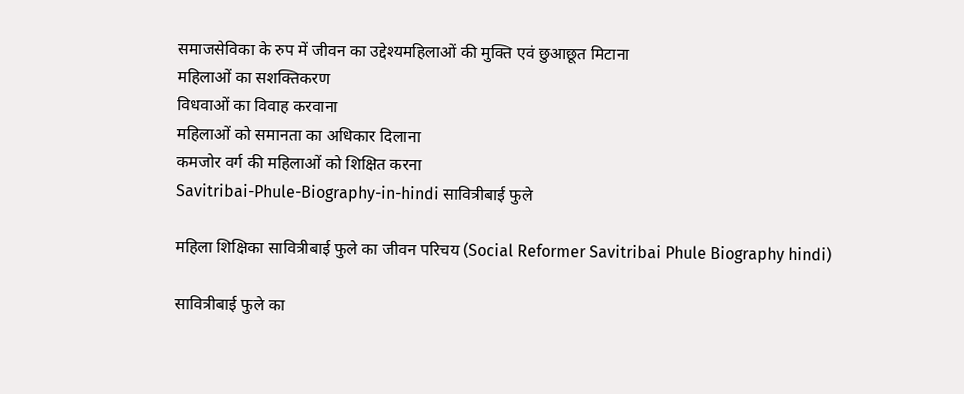समाजसेविका के रुप में जीवन का उद्देश्यमहिलाओं की मुक्ति एवं छुआछूत मिटाना
महिलाओं का सशक्तिकरण
विधवाओं का विवाह करवाना
महिलाओं को समानता का अधिकार दिलाना
कमजोर वर्ग की महिलाओं को शिक्षित करना
Savitribai-Phule-Biography-in-hindi सावित्रीबाई फुले

महिला शिक्षिका सावित्रीबाई फुले का जीवन परिचय (Social Reformer Savitribai Phule Biography hindi)

सावित्रीबाई फुले का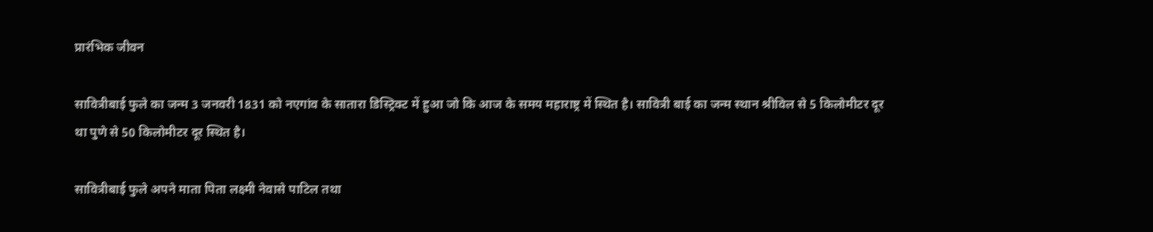प्रारंभिक जीवन

सावित्रीबाई फुले का जन्म 3 जनवरी 1831 को नएगांव के सातारा डिस्ट्रिक्ट में हुआ जो कि आज के समय महाराष्ट्र में स्थित है। सावित्री बाई का जन्म स्थान श्रीविल से 5 किलोमीटर दूर था पुणे से 50 किलोमीटर दूर स्थित है।

सावित्रीबाई फुले अपने माता पिता लक्ष्मी नेवासे पाटिल तथा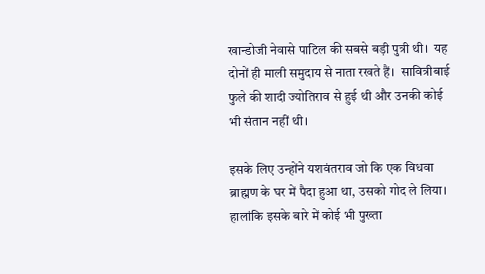खान्डोजी नेवासे पाटिल की सबसे बड़ी पुत्री थी।  यह दोनों ही माली समुदाय से नाता रखते हैं।  सावित्रीबाई फुले की शादी ज्योतिराव से हुई थी और उनकी कोई भी संतान नहीं थी।

इसके लिए उन्होंने यशवंतराव जो कि एक विधवा ब्राह्मण के घर में पैदा हुआ था, उसको गोद ले लिया।  हालांकि इसके बारे में कोई भी पुख्ता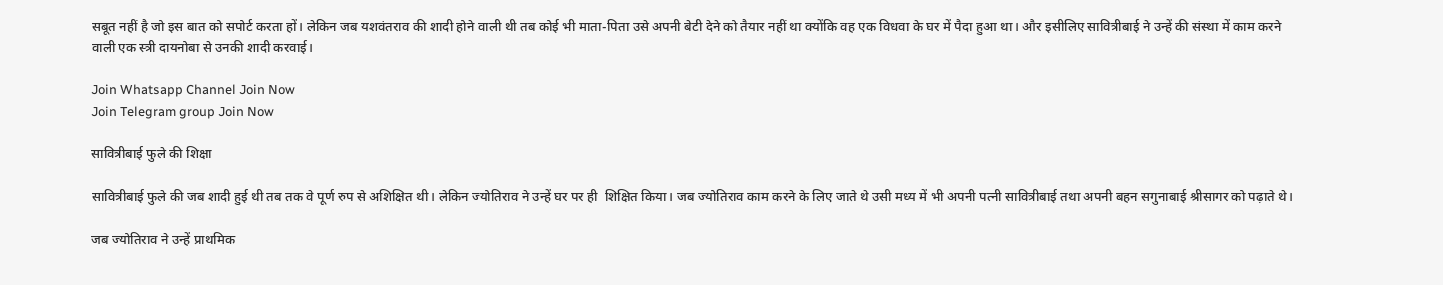सबूत नहीं है जो इस बात को सपोर्ट करता हों। लेकिन जब यशवंतराव की शादी होने वाली थी तब कोई भी माता-पिता उसे अपनी बेटी देने को तैयार नहीं था क्योंकि वह एक विधवा के घर में पैदा हुआ था। और इसीलिए सावित्रीबाई ने उन्हें की संस्था में काम करने वाली एक स्त्री दायनोबा से उनकी शादी करवाई।

Join Whatsapp Channel Join Now
Join Telegram group Join Now

सावित्रीबाई फुले की शिक्षा

सावित्रीबाई फुले की जब शादी हुई थी तब तक वे पूर्ण रुप से अशिक्षित थी। लेकिन ज्योतिराव ने उन्हें घर पर ही  शिक्षित किया। जब ज्योतिराव काम करने के लिए जाते थे उसी मध्य में भी अपनी पत्नी सावित्रीबाई तथा अपनी बहन सगुनाबाई श्रीसागर को पढ़ाते थे।

जब ज्योतिराव ने उन्हें प्राथमिक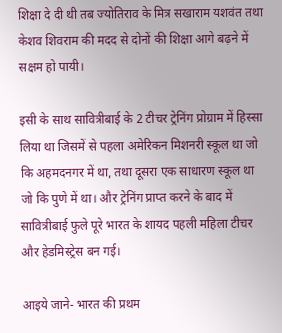शिक्षा दे दी थी तब ज्योतिराव के मित्र सखाराम यशवंत तथा केशव शिवराम की मदद से दोनों की शिक्षा आगे बढ़ने में सक्षम हो पायी।

इसी के साथ सावित्रीबाई के 2 टीचर ट्रेनिंग प्रोग्राम में हिस्सा लिया था जिसमें से पहला अमेरिकन मिशनरी स्कूल था जो कि अहमदनगर में था, तथा दूसरा एक साधारण स्कूल था जो कि पुणे में था। और ट्रेनिंग प्राप्त करने के बाद में सावित्रीबाई फुले पूरे भारत के शायद पहली महिला टीचर और हेडमिस्ट्रेस बन गई।

आइये जाने- भारत की प्रथम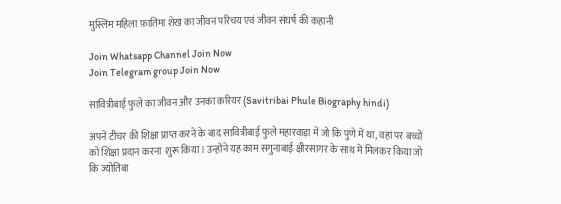मुस्लिम महिला फ़ातिमा शेख का जीवन परिचय एवं जीवन संघर्ष की कहानी

Join Whatsapp Channel Join Now
Join Telegram group Join Now

सावित्रीबाई फुले का जीवन और उनका करियर (Savitribai Phule Biography hindi)

अपने टीचर की शिक्षा प्राप्त करने के बाद सावित्रीबाई फुले महारवाड़ा में जो कि पुणे में था, वहां पर बच्चों को शिक्षा प्रदान करना  शुरू किया। उन्होंने यह काम सगुनाबाई क्षीरसागर के साथ में मिलकर किया जो कि ज्योतिबा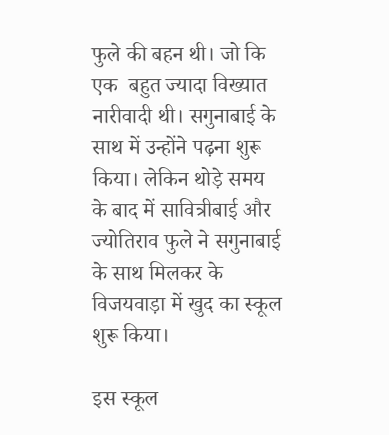फुले की बहन थी। जो कि एक  बहुत ज्यादा विख्यात नारीवादी थी। सगुनाबाई के साथ में उन्होंने पढ़ना शुरू किया। लेकिन थोड़े समय के बाद में सावित्रीबाई और ज्योतिराव फुले ने सगुनाबाई के साथ मिलकर के  विजयवाड़ा में खुद का स्कूल शुरू किया।

इस स्कूल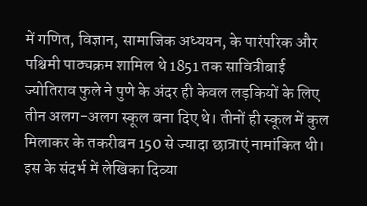में गणित, विज्ञान, सामाजिक अध्ययन, के पारंपरिक और पश्चिमी पाठ्यक्रम शामिल थे 1851 तक सावित्रीबाई ज्योतिराव फुले ने पुणे के अंदर ही केवल लड़कियों के लिए तीन अलग-अलग स्कूल बना दिए थे। तीनों ही स्कूल में कुल मिलाकर के तकरीबन 150 से ज्यादा छात्राएं नामांकित थी। इस के संदर्भ में लेखिका दिव्या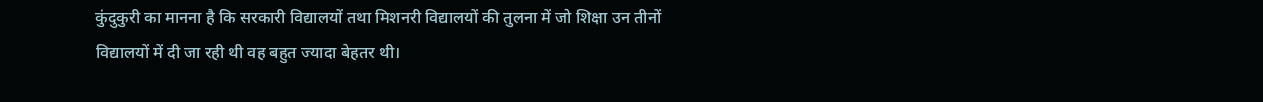कुंदुकुरी का मानना है कि सरकारी विद्यालयों तथा मिशनरी विद्यालयों की तुलना में जो शिक्षा उन तीनों विद्यालयों में दी जा रही थी वह बहुत ज्यादा बेहतर थी।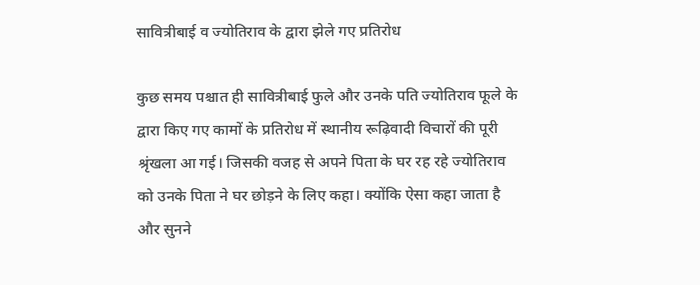सावित्रीबाई व ज्योतिराव के द्वारा झेले गए प्रतिरोध

कुछ समय पश्चात ही सावित्रीबाई फुले और उनके पति ज्योतिराव फूले के द्वारा किए गए कामों के प्रतिरोध में स्थानीय रूढ़िवादी विचारों की पूरी श्रृंखला आ गई। जिसकी वजह से अपने पिता के घर रह रहे ज्योतिराव को उनके पिता ने घर छोड़ने के लिए कहा। क्योंकि ऐसा कहा जाता है और सुनने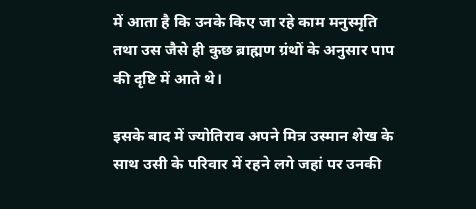में आता है कि उनके किए जा रहे काम मनुस्मृति तथा उस जैसे ही कुछ ब्राह्मण ग्रंथों के अनुसार पाप की दृष्टि में आते थे।

इसके बाद में ज्योतिराव अपने मित्र उस्मान शेख के साथ उसी के परिवार में रहने लगे जहां पर उनकी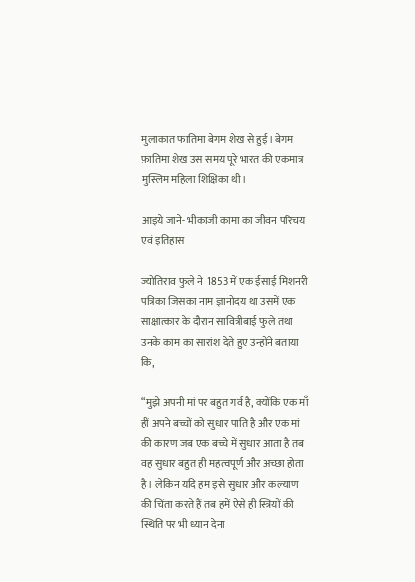मुलाकात फातिमा बेगम शेख से हुई। बेगम फ़ातिमा शेख उस समय पूरे भारत की एकमात्र मुस्लिम महिला शिक्षिका थी।

आइये जाने- भीकाजी कामा का जीवन परिचय एवं इतिहास

ज्योतिराव फुले ने  1853 में एक ईसाई मिशनरी पत्रिका जिसका नाम ज्ञानोदय था उसमें एक साक्षात्कार के दौरान सावित्रीबाई फुले तथा उनके काम का सारांश देते हुए उन्होंने बताया कि,

“मुझे अपनी मां पर बहुत गर्व है, क्योंकि एक माँ हीं अपने बच्चों को सुधार पाति है और एक मां की कारण जब एक बच्चे में सुधार आता है तब वह सुधार बहुत ही महत्वपूर्ण और अच्छा होता है। लेकिन यदि हम इसे सुधार और कल्याण की चिंता करते हैं तब हमें ऐसे ही स्त्रियों की स्थिति पर भी ध्यान देना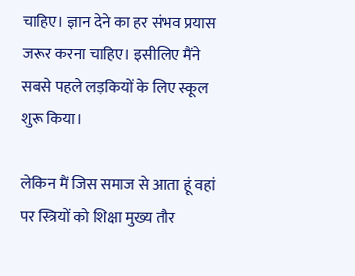चाहिए। ज्ञान देने का हर संभव प्रयास जरूर करना चाहिए। इसीलिए मैंने सबसे पहले लड़कियों के लिए स्कूल शुरू किया।

लेकिन मैं जिस समाज से आता हूं वहां पर स्त्रियों को शिक्षा मुख्य तौर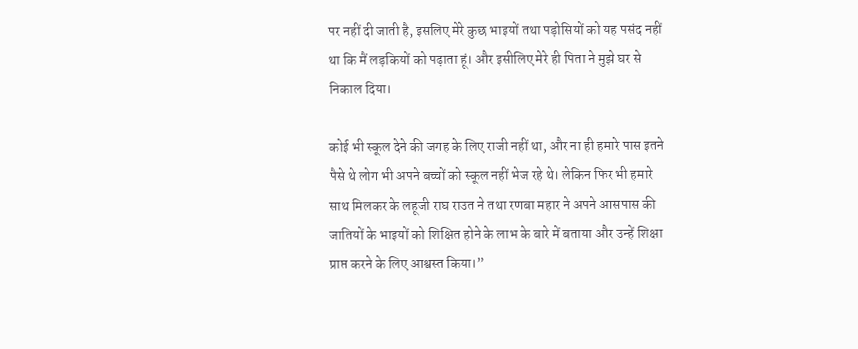पर नहीं दी जाती है, इसलिए मेरे कुछ भाइयों तथा पड़ोसियों को यह पसंद नहीं था कि मैं लड़कियों को पढ़ाता हूं। और इसीलिए मेरे ही पिता ने मुझे घर से निकाल दिया।

कोई भी स्कूल देने की जगह के लिए राजी नहीं था, और ना ही हमारे पास इतने पैसे थे लोग भी अपने बच्चों को स्कूल नहीं भेज रहे थे। लेकिन फिर भी हमारे साथ मिलकर के लहूजी राघ राउत ने तथा रणबा महार ने अपने आसपास की जातियों के भाइयों को शिक्षित होने के लाभ के बारे में बताया और उन्हें शिक्षा प्राप्त करने के लिए आश्वस्त किया।”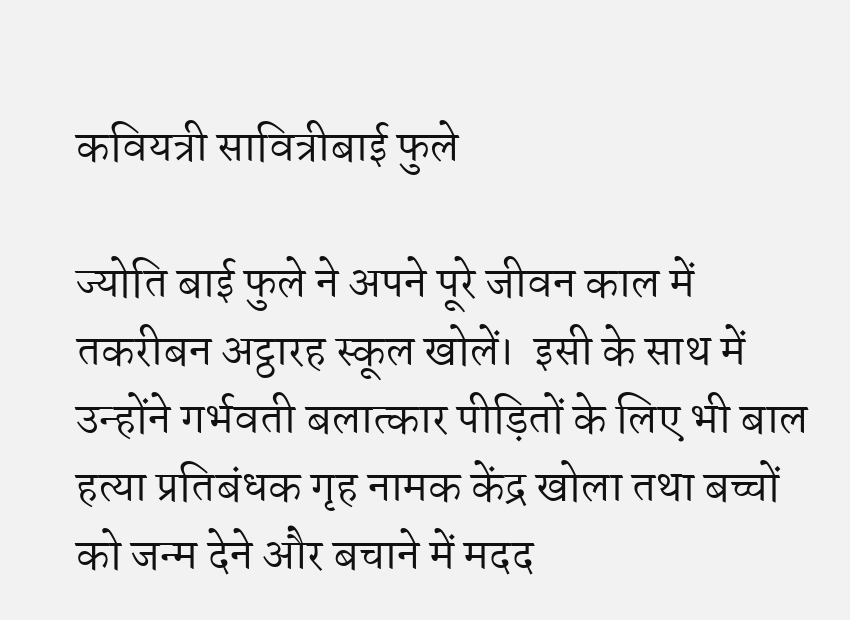कवियत्री सावित्रीबाई फुले

ज्योति बाई फुले ने अपने पूरे जीवन काल में तकरीबन अट्ठारह स्कूल खोलें।  इसी के साथ में उन्होंने गर्भवती बलात्कार पीड़ितों के लिए भी बाल हत्या प्रतिबंधक गृह नामक केंद्र खोला तथा बच्चों को जन्म देने और बचाने में मदद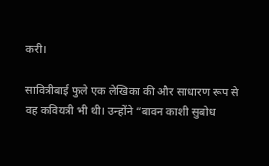करी।

सावित्रीबाई फुले एक लेखिका की और साधारण रूप से वह कवियत्री भी थी। उन्होंने “बावन काशी सुबोध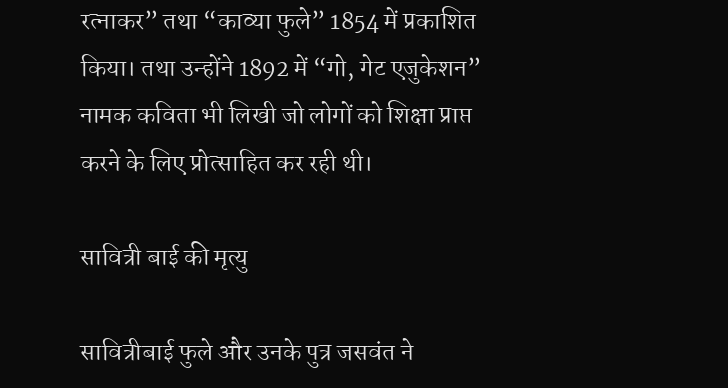रत्नाकर” तथा “काव्या फुले” 1854 में प्रकाशित किया। तथा उन्होंने 1892 में “गो, गेट एजुकेशन” नामक कविता भी लिखी जो लोगों को शिक्षा प्राप्त करने के लिए प्रोत्साहित कर रही थी।

सावित्री बाई की मृत्यु

सावित्रीबाई फुले और उनके पुत्र जसवंत ने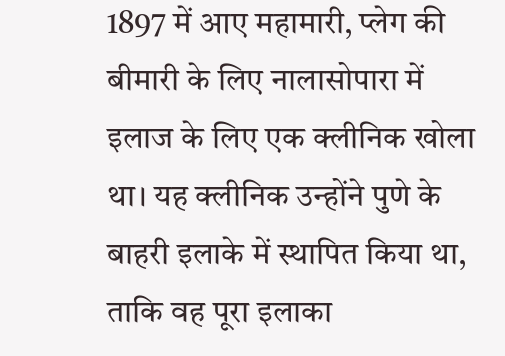1897 में आए महामारी, प्लेग की बीमारी के लिए नालासोपारा में इलाज के लिए एक क्लीनिक खोला था। यह क्लीनिक उन्होंने पुणे के बाहरी इलाके में स्थापित किया था, ताकि वह पूरा इलाका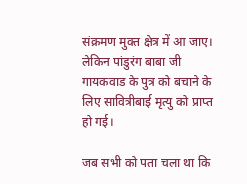संक्रमण मुक्त क्षेत्र में आ जाए। लेकिन पांडुरंग बाबा जी गायकवाड के पुत्र को बचाने के लिए सावित्रीबाई मृत्यु को प्राप्त हो गई।

जब सभी को पता चला था कि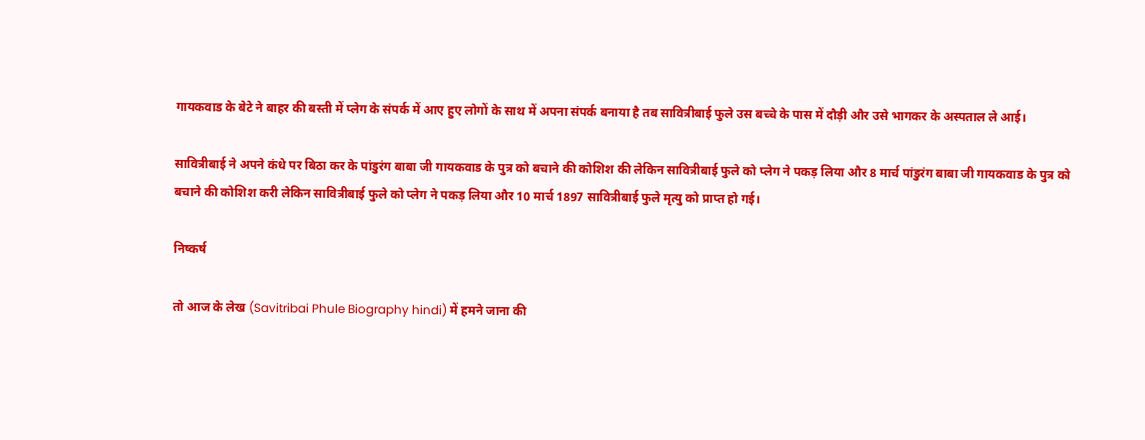गायकवाड के बेटे ने बाहर की बस्ती में प्लेग के संपर्क में आए हुए लोगों के साथ में अपना संपर्क बनाया है तब सावित्रीबाई फुले उस बच्चे के पास में दौड़ी और उसे भागकर के अस्पताल ले आई।

सावित्रीबाई ने अपने कंधे पर बिठा कर के पांडुरंग बाबा जी गायकवाड के पुत्र को बचाने की कोशिश की लेकिन सावित्रीबाई फुले को प्लेग ने पकड़ लिया और 8 मार्च पांडुरंग बाबा जी गायकवाड के पुत्र को बचाने की कोशिश करी लेकिन सावित्रीबाई फुले को प्लेग ने पकड़ लिया और 10 मार्च 1897 सावित्रीबाई फुले मृत्यु को प्राप्त हो गई।

निष्कर्ष

तो आज के लेख (Savitribai Phule Biography hindi) में हमने जाना की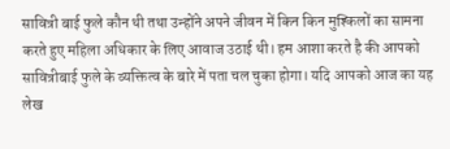सावित्री बाई फुले कौन थी तथा उन्होंने अपने जीवन में किन किन मुश्किलों का सामना करते हुए महिला अधिकार के लिए आवाज उठाई थी। हम आशा करते है की आपको सावित्रीबाई फुले के व्यक्तित्व के बारे में पता चल चुका होगा। यदि आपको आज का यह लेख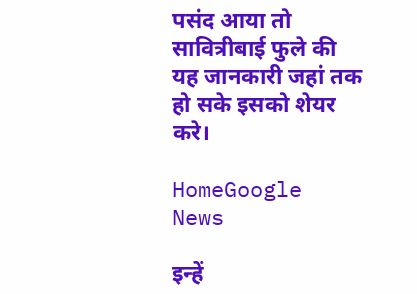पसंद आया तो सावित्रीबाई फुले की यह जानकारी जहां तक हो सके इसको शेयर करे।

HomeGoogle News

इन्हें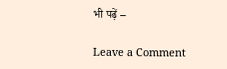भी पढ़ें –

Leave a Comment